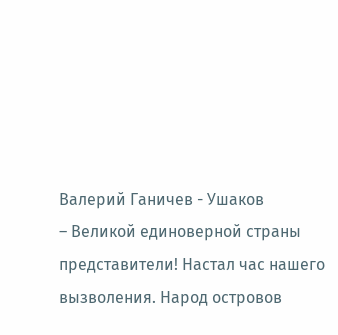Валерий Ганичев - Ушаков
– Великой единоверной страны представители! Настал час нашего вызволения. Народ островов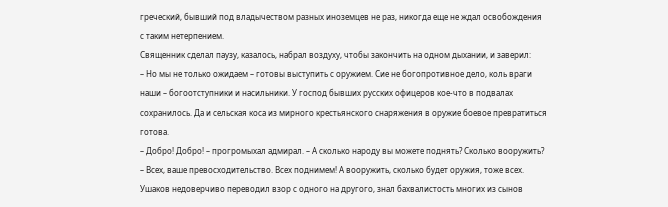греческий, бывший под владычеством разных иноземцев не раз, никогда еще не ждал освобождения с таким нетерпением.
Священник сделал паузу, казалось, набрал воздуху, чтобы закончить на одном дыхании, и заверил:
– Но мы не только ожидаем – готовы выступить с оружием. Сие не богопротивное дело, коль враги наши – богоотступники и насильники. У господ бывших русских офицеров кое-что в подвалах сохранилось. Да и сельская коса из мирного крестьянского снаряжения в оружие боевое превратиться готова.
– Добро! Добро! – прогромыхал адмирал. – А сколько народу вы можете поднять? Сколько вооружить?
– Всех, ваше превосходительство. Всех поднимем! А вооружить, сколько будет оружия, тоже всех.
Ушаков недоверчиво переводил взор с одного на другого, знал бахвалистость многих из сынов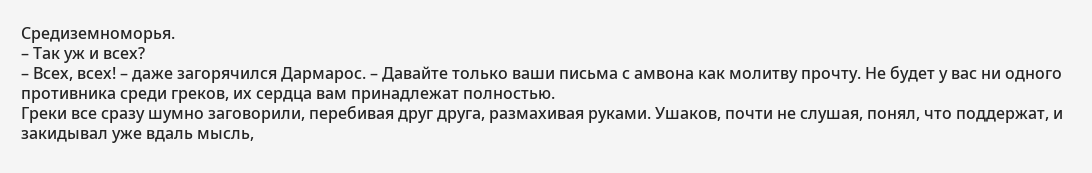Средиземноморья.
– Так уж и всех?
– Всех, всех! – даже загорячился Дармарос. – Давайте только ваши письма с амвона как молитву прочту. Не будет у вас ни одного противника среди греков, их сердца вам принадлежат полностью.
Греки все сразу шумно заговорили, перебивая друг друга, размахивая руками. Ушаков, почти не слушая, понял, что поддержат, и закидывал уже вдаль мысль,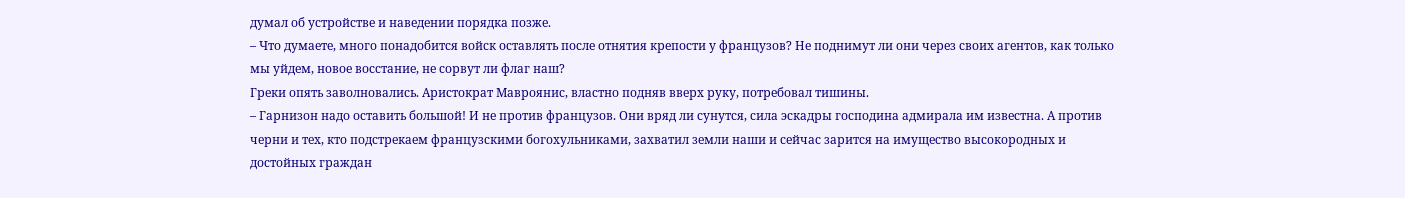думал об устройстве и наведении порядка позже.
– Что думаете, много понадобится войск оставлять после отнятия крепости у французов? Не поднимут ли они через своих агентов, как только мы уйдем, новое восстание, не сорвут ли флаг наш?
Греки опять заволновались. Аристократ Мавроянис, властно подняв вверх руку, потребовал тишины.
– Гарнизон надо оставить большой! И не против французов. Они вряд ли сунутся, сила эскадры господина адмирала им известна. А против черни и тех, кто подстрекаем французскими богохульниками, захватил земли наши и сейчас зарится на имущество высокородных и достойных граждан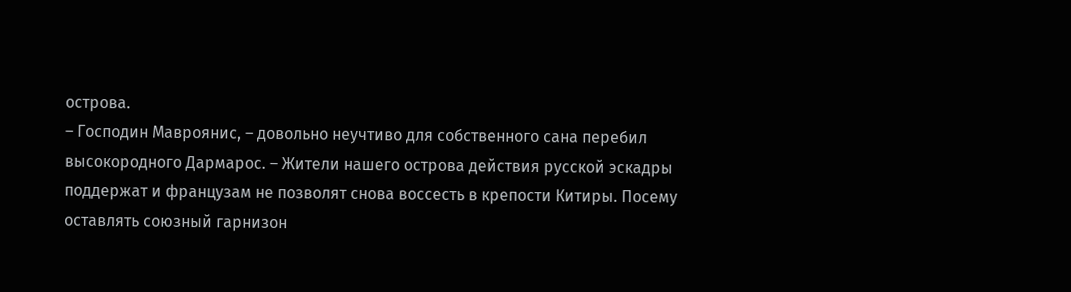острова.
– Господин Мавроянис, – довольно неучтиво для собственного сана перебил высокородного Дармарос. – Жители нашего острова действия русской эскадры поддержат и французам не позволят снова воссесть в крепости Китиры. Посему оставлять союзный гарнизон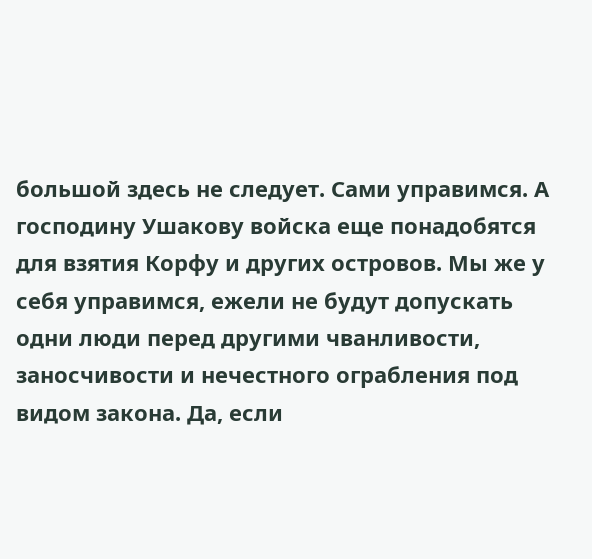большой здесь не следует. Сами управимся. А господину Ушакову войска еще понадобятся для взятия Корфу и других островов. Мы же у себя управимся, ежели не будут допускать одни люди перед другими чванливости, заносчивости и нечестного ограбления под видом закона. Да, если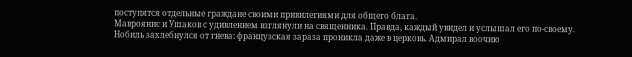поступятся отдельные граждане своими привилегиями для общего блага.
Мавроянис и Ушаков с удивлением взглянули на священника. Правда, каждый увидел и услышал его по-своему. Нобиль захлебнулся от гнева: французская зараза проникла даже в церковь. Адмирал воочию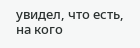увидел, что есть, на кого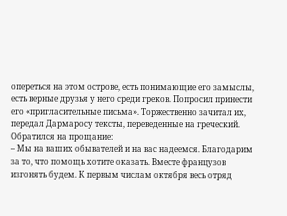опереться на этом острове, есть понимающие его замыслы, есть верные друзья у него среди греков. Попросил принести его «пригласительные письма». Торжественно зачитал их, передал Дармаросу тексты, переведенные на греческий. Обратился на прощание:
– Мы на ваших обывателей и на вас надеемся. Благодарим за то, что помощь хотите оказать. Вместе французов изгонять будем. К первым числам октября весь отряд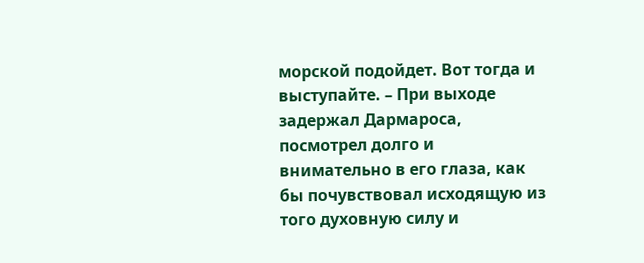морской подойдет. Вот тогда и выступайте. – При выходе задержал Дармароса, посмотрел долго и внимательно в его глаза, как бы почувствовал исходящую из того духовную силу и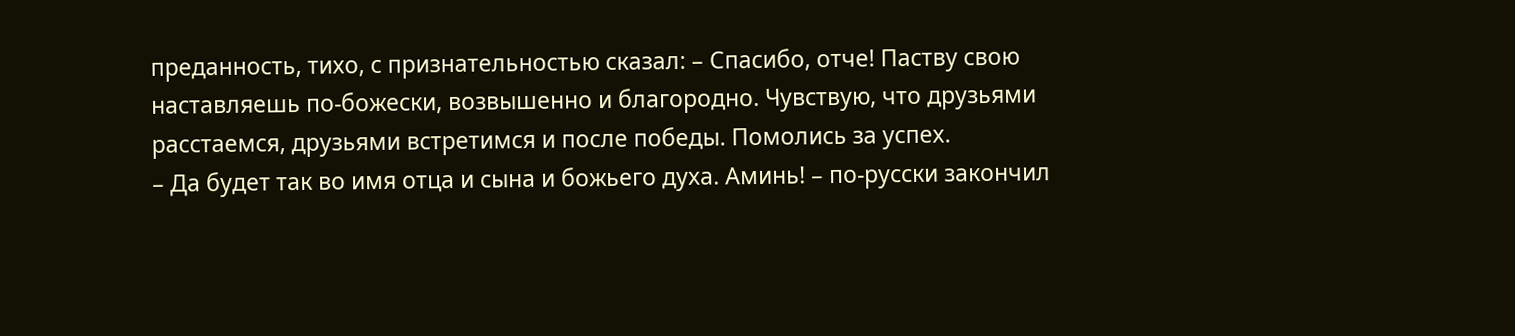преданность, тихо, с признательностью сказал: – Спасибо, отче! Паству свою наставляешь по-божески, возвышенно и благородно. Чувствую, что друзьями расстаемся, друзьями встретимся и после победы. Помолись за успех.
– Да будет так во имя отца и сына и божьего духа. Аминь! – по-русски закончил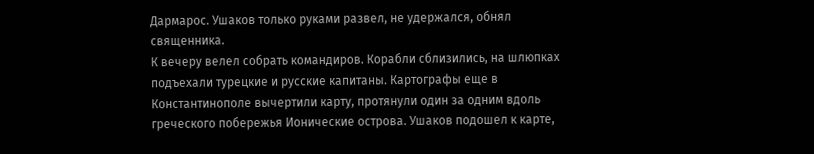Дармарос. Ушаков только руками развел, не удержался, обнял священника.
К вечеру велел собрать командиров. Корабли сблизились, на шлюпках подъехали турецкие и русские капитаны. Картографы еще в Константинополе вычертили карту, протянули один за одним вдоль греческого побережья Ионические острова. Ушаков подошел к карте,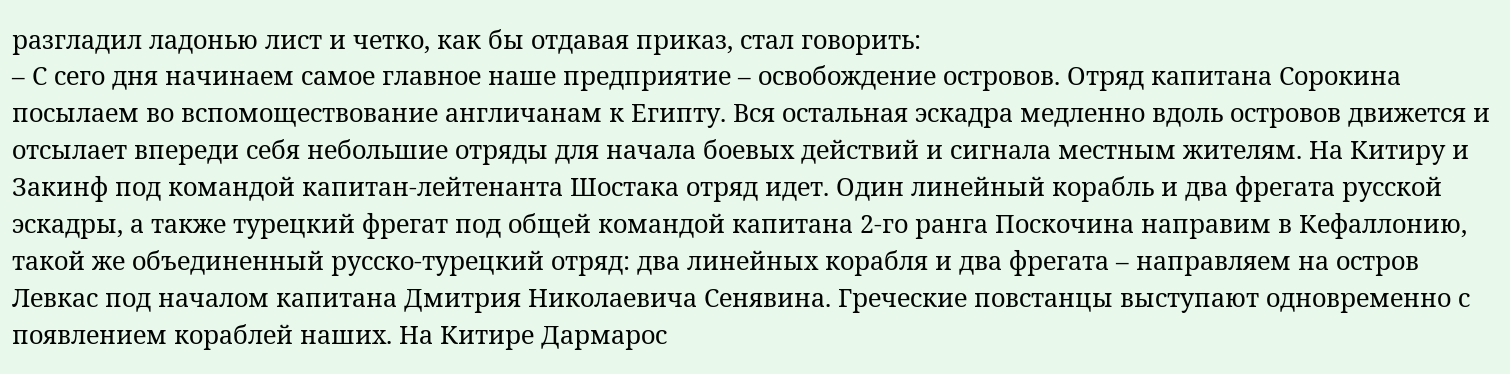разгладил ладонью лист и четко, как бы отдавая приказ, стал говорить:
– С сего дня начинаем самое главное наше предприятие – освобождение островов. Отряд капитана Сорокина посылаем во вспомоществование англичанам к Египту. Вся остальная эскадра медленно вдоль островов движется и отсылает впереди себя небольшие отряды для начала боевых действий и сигнала местным жителям. На Китиру и Закинф под командой капитан-лейтенанта Шостака отряд идет. Один линейный корабль и два фрегата русской эскадры, а также турецкий фрегат под общей командой капитана 2-го ранга Поскочина направим в Кефаллонию, такой же объединенный русско-турецкий отряд: два линейных корабля и два фрегата – направляем на остров Левкас под началом капитана Дмитрия Николаевича Сенявина. Греческие повстанцы выступают одновременно с появлением кораблей наших. На Китире Дармарос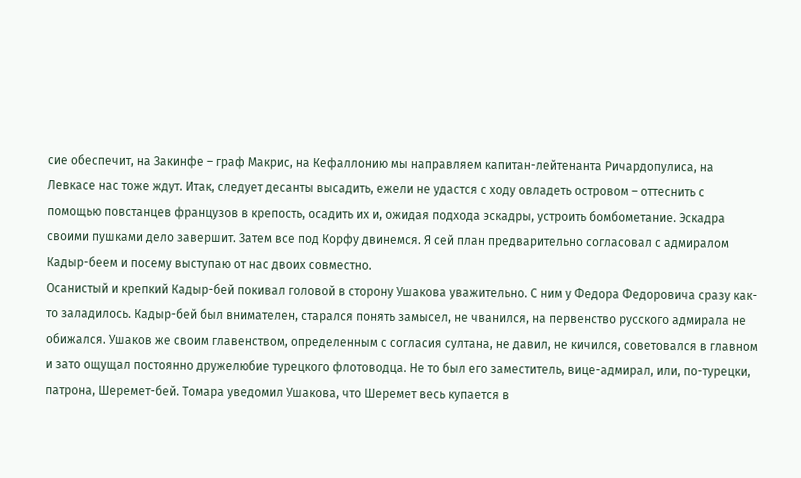сие обеспечит, на Закинфе – граф Макрис, на Кефаллонию мы направляем капитан-лейтенанта Ричардопулиса, на Левкасе нас тоже ждут. Итак, следует десанты высадить, ежели не удастся с ходу овладеть островом – оттеснить с помощью повстанцев французов в крепость, осадить их и, ожидая подхода эскадры, устроить бомбометание. Эскадра своими пушками дело завершит. Затем все под Корфу двинемся. Я сей план предварительно согласовал с адмиралом Кадыр-беем и посему выступаю от нас двоих совместно.
Осанистый и крепкий Кадыр-бей покивал головой в сторону Ушакова уважительно. С ним у Федора Федоровича сразу как-то заладилось. Кадыр-бей был внимателен, старался понять замысел, не чванился, на первенство русского адмирала не обижался. Ушаков же своим главенством, определенным с согласия султана, не давил, не кичился, советовался в главном и зато ощущал постоянно дружелюбие турецкого флотоводца. Не то был его заместитель, вице-адмирал, или, по-турецки, патрона, Шеремет-бей. Томара уведомил Ушакова, что Шеремет весь купается в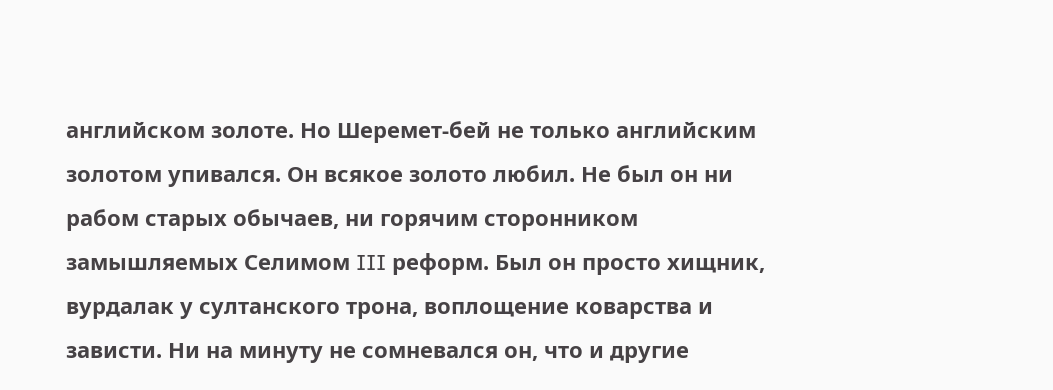английском золоте. Но Шеремет-бей не только английским золотом упивался. Он всякое золото любил. Не был он ни рабом старых обычаев, ни горячим сторонником замышляемых Селимом III реформ. Был он просто хищник, вурдалак у султанского трона, воплощение коварства и зависти. Ни на минуту не сомневался он, что и другие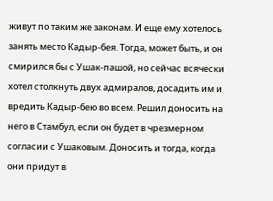живут по таким же законам. И еще ему хотелось занять место Кадыр-бея. Тогда, может быть, и он смирился бы с Ушак-пашой, но сейчас всячески хотел столкнуть двух адмиралов, досадить им и вредить Кадыр-бею во всем. Решил доносить на него в Стамбул, если он будет в чрезмерном согласии с Ушаковым. Доносить и тогда, когда они придут в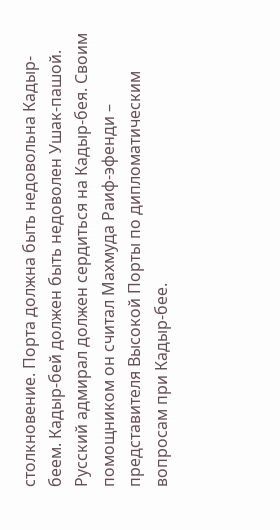столкновение. Порта должна быть недовольна Кадыр-беем. Кадыр-бей должен быть недоволен Ушак-пашой. Русский адмирал должен сердиться на Кадыр-бея. Своим помощником он считал Махмуда Раиф-эфенди – представителя Высокой Порты по дипломатическим вопросам при Кадыр-бее.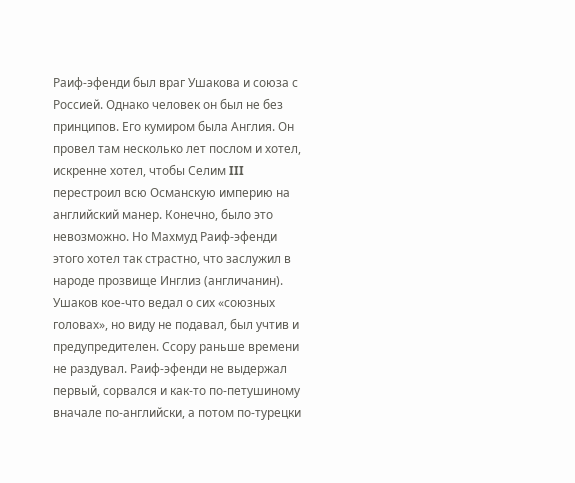Раиф-эфенди был враг Ушакова и союза с Россией. Однако человек он был не без принципов. Его кумиром была Англия. Он провел там несколько лет послом и хотел, искренне хотел, чтобы Селим III перестроил всю Османскую империю на английский манер. Конечно, было это невозможно. Но Махмуд Раиф-эфенди этого хотел так страстно, что заслужил в народе прозвище Инглиз (англичанин). Ушаков кое-что ведал о сих «союзных головах», но виду не подавал, был учтив и предупредителен. Ссору раньше времени не раздувал. Раиф-эфенди не выдержал первый, сорвался и как-то по-петушиному вначале по-английски, а потом по-турецки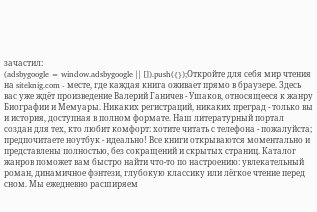зачастил:
(adsbygoogle = window.adsbygoogle || []).push({});Откройте для себя мир чтения на siteknig.com - месте, где каждая книга оживает прямо в браузере. Здесь вас уже ждёт произведение Валерий Ганичев - Ушаков, относящееся к жанру Биографии и Мемуары. Никаких регистраций, никаких преград - только вы и история, доступная в полном формате. Наш литературный портал создан для тех, кто любит комфорт: хотите читать с телефона - пожалуйста; предпочитаете ноутбук - идеально! Все книги открываются моментально и представлены полностью, без сокращений и скрытых страниц. Каталог жанров поможет вам быстро найти что-то по настроению: увлекательный роман, динамичное фэнтези, глубокую классику или лёгкое чтение перед сном. Мы ежедневно расширяем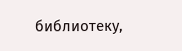библиотеку,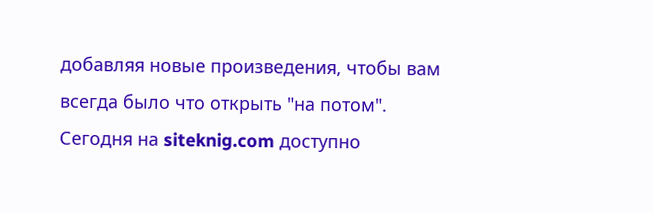добавляя новые произведения, чтобы вам всегда было что открыть "на потом". Сегодня на siteknig.com доступно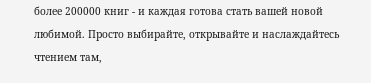более 200000 книг - и каждая готова стать вашей новой любимой. Просто выбирайте, открывайте и наслаждайтесь чтением там,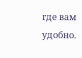где вам удобно.